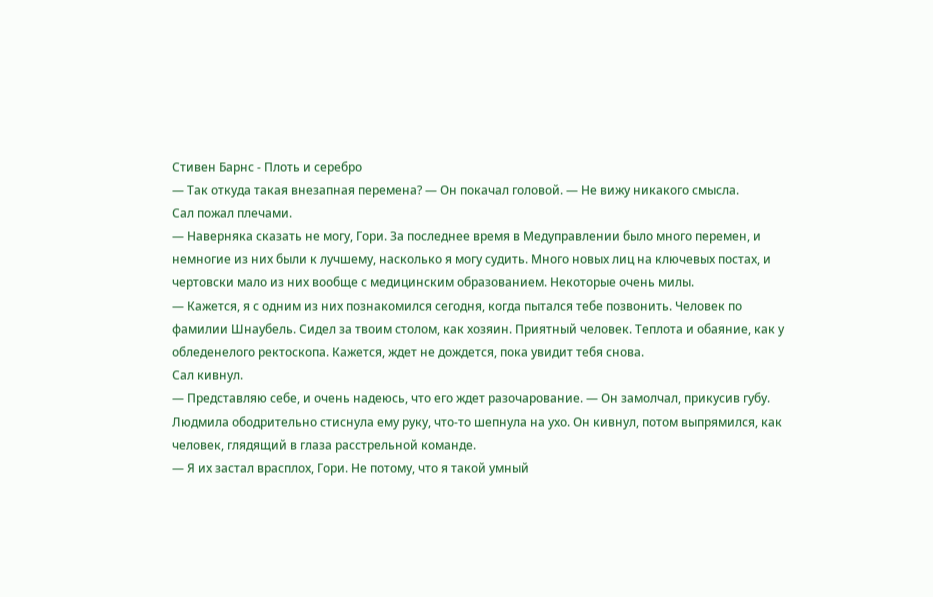Стивен Барнс - Плоть и серебро
— Так откуда такая внезапная перемена? — Он покачал головой. — Не вижу никакого смысла.
Сал пожал плечами.
— Наверняка сказать не могу, Гори. За последнее время в Медуправлении было много перемен, и немногие из них были к лучшему, насколько я могу судить. Много новых лиц на ключевых постах, и чертовски мало из них вообще с медицинским образованием. Некоторые очень милы.
— Кажется, я с одним из них познакомился сегодня, когда пытался тебе позвонить. Человек по фамилии Шнаубель. Сидел за твоим столом, как хозяин. Приятный человек. Теплота и обаяние, как у обледенелого ректоскопа. Кажется, ждет не дождется, пока увидит тебя снова.
Сал кивнул.
— Представляю себе, и очень надеюсь, что его ждет разочарование. — Он замолчал, прикусив губу. Людмила ободрительно стиснула ему руку, что-то шепнула на ухо. Он кивнул, потом выпрямился, как человек, глядящий в глаза расстрельной команде.
— Я их застал врасплох, Гори. Не потому, что я такой умный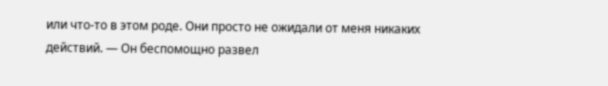или что-то в этом роде. Они просто не ожидали от меня никаких действий. — Он беспомощно развел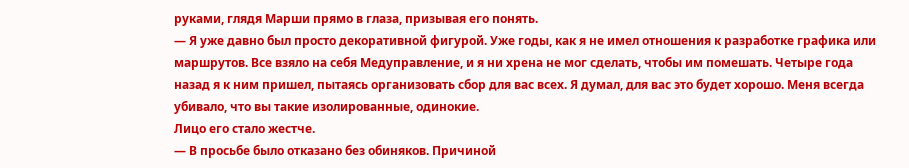руками, глядя Марши прямо в глаза, призывая его понять.
— Я уже давно был просто декоративной фигурой. Уже годы, как я не имел отношения к разработке графика или маршрутов. Все взяло на себя Медуправление, и я ни хрена не мог сделать, чтобы им помешать. Четыре года назад я к ним пришел, пытаясь организовать сбор для вас всех. Я думал, для вас это будет хорошо. Меня всегда убивало, что вы такие изолированные, одинокие.
Лицо его стало жестче.
— В просьбе было отказано без обиняков. Причиной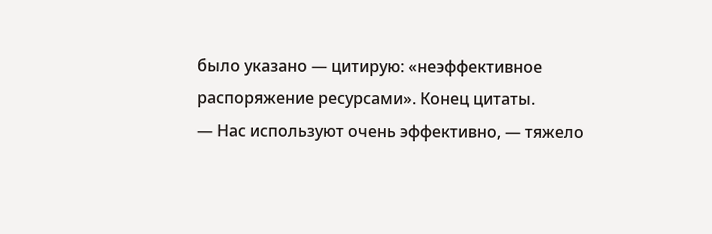было указано — цитирую: «неэффективное распоряжение ресурсами». Конец цитаты.
— Нас используют очень эффективно, — тяжело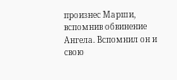произнес Марши, вспомнив обвинение Ангела. Вспомнил он и свою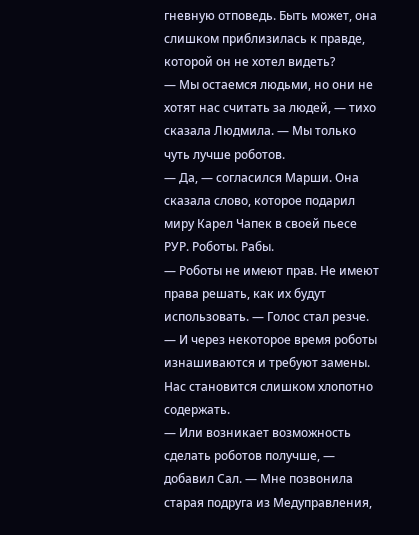гневную отповедь. Быть может, она слишком приблизилась к правде, которой он не хотел видеть?
— Мы остаемся людьми, но они не хотят нас считать за людей, — тихо сказала Людмила. — Мы только чуть лучше роботов.
— Да, — согласился Марши. Она сказала слово, которое подарил миру Карел Чапек в своей пьесе РУР. Роботы. Рабы.
— Роботы не имеют прав. Не имеют права решать, как их будут использовать. — Голос стал резче. — И через некоторое время роботы изнашиваются и требуют замены. Нас становится слишком хлопотно содержать.
— Или возникает возможность сделать роботов получше, — добавил Сал. — Мне позвонила старая подруга из Медуправления,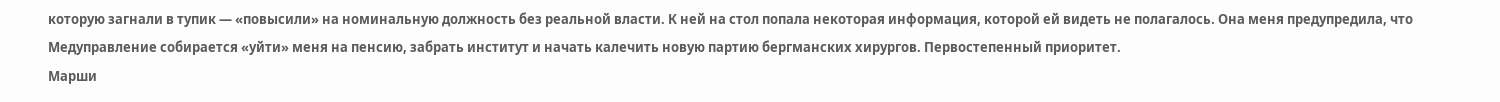которую загнали в тупик — «повысили» на номинальную должность без реальной власти. К ней на стол попала некоторая информация, которой ей видеть не полагалось. Она меня предупредила, что Медуправление собирается «уйти» меня на пенсию, забрать институт и начать калечить новую партию бергманских хирургов. Первостепенный приоритет.
Марши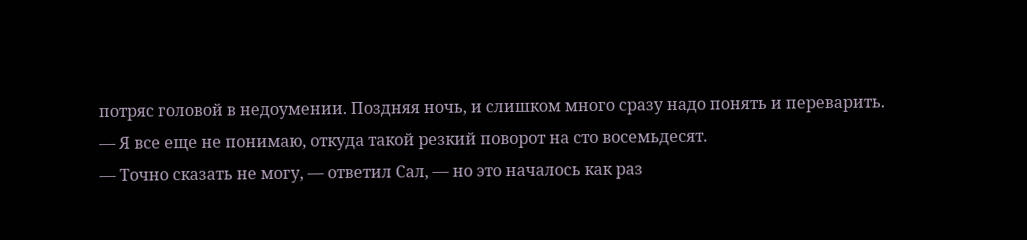потряс головой в недоумении. Поздняя ночь, и слишком много сразу надо понять и переварить.
— Я все еще не понимаю, откуда такой резкий поворот на сто восемьдесят.
— Точно сказать не могу, — ответил Сал, — но это началось как раз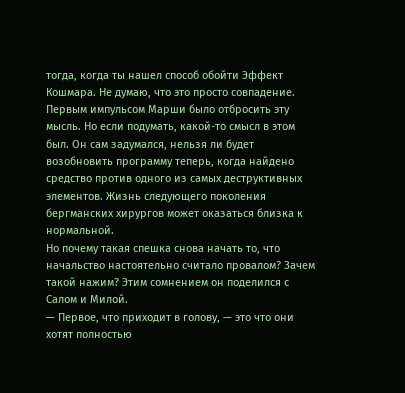тогда, когда ты нашел способ обойти Эффект Кошмара. Не думаю, что это просто совпадение.
Первым импульсом Марши было отбросить эту мысль. Но если подумать, какой-то смысл в этом был. Он сам задумался, нельзя ли будет возобновить программу теперь, когда найдено средство против одного из самых деструктивных элементов. Жизнь следующего поколения бергманских хирургов может оказаться близка к нормальной.
Но почему такая спешка снова начать то, что начальство настоятельно считало провалом? Зачем такой нажим? Этим сомнением он поделился с Салом и Милой.
— Первое, что приходит в голову, — это что они хотят полностью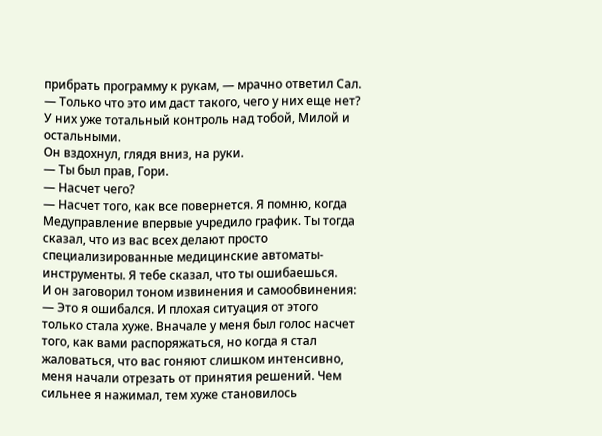прибрать программу к рукам, — мрачно ответил Сал. — Только что это им даст такого, чего у них еще нет? У них уже тотальный контроль над тобой, Милой и остальными.
Он вздохнул, глядя вниз, на руки.
— Ты был прав, Гори.
— Насчет чего?
— Насчет того, как все повернется. Я помню, когда Медуправление впервые учредило график. Ты тогда сказал, что из вас всех делают просто специализированные медицинские автоматы-инструменты. Я тебе сказал, что ты ошибаешься.
И он заговорил тоном извинения и самообвинения:
— Это я ошибался. И плохая ситуация от этого только стала хуже. Вначале у меня был голос насчет того, как вами распоряжаться, но когда я стал жаловаться, что вас гоняют слишком интенсивно, меня начали отрезать от принятия решений. Чем сильнее я нажимал, тем хуже становилось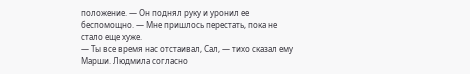положение. — Он поднял руку и уронил ее беспомощно. — Мне пришлось перестать, пока не стало еще хуже.
— Ты все время нас отстаивал, Сал, — тихо сказал ему Марши. Людмила согласно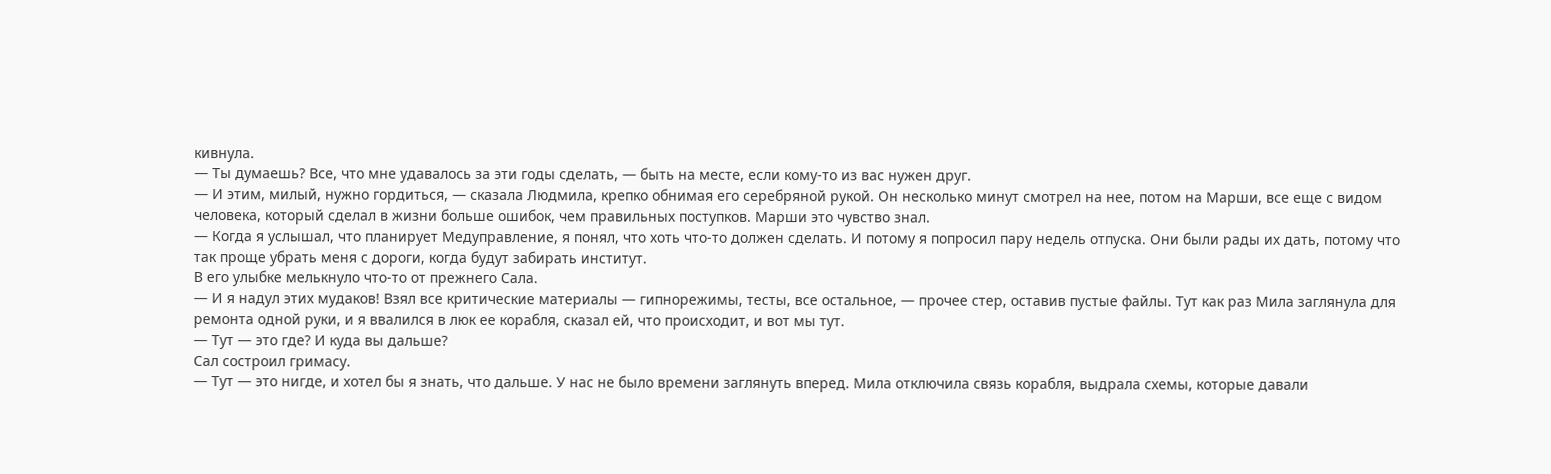кивнула.
— Ты думаешь? Все, что мне удавалось за эти годы сделать, — быть на месте, если кому-то из вас нужен друг.
— И этим, милый, нужно гордиться, — сказала Людмила, крепко обнимая его серебряной рукой. Он несколько минут смотрел на нее, потом на Марши, все еще с видом человека, который сделал в жизни больше ошибок, чем правильных поступков. Марши это чувство знал.
— Когда я услышал, что планирует Медуправление, я понял, что хоть что-то должен сделать. И потому я попросил пару недель отпуска. Они были рады их дать, потому что так проще убрать меня с дороги, когда будут забирать институт.
В его улыбке мелькнуло что-то от прежнего Сала.
— И я надул этих мудаков! Взял все критические материалы — гипнорежимы, тесты, все остальное, — прочее стер, оставив пустые файлы. Тут как раз Мила заглянула для ремонта одной руки, и я ввалился в люк ее корабля, сказал ей, что происходит, и вот мы тут.
— Тут — это где? И куда вы дальше?
Сал состроил гримасу.
— Тут — это нигде, и хотел бы я знать, что дальше. У нас не было времени заглянуть вперед. Мила отключила связь корабля, выдрала схемы, которые давали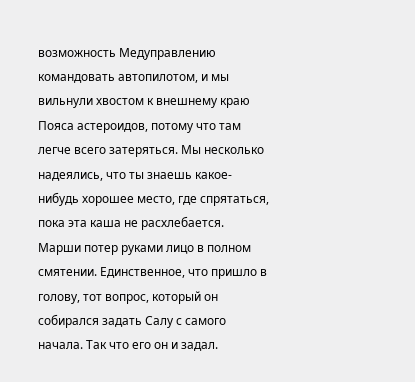возможность Медуправлению командовать автопилотом, и мы вильнули хвостом к внешнему краю Пояса астероидов, потому что там легче всего затеряться. Мы несколько надеялись, что ты знаешь какое-нибудь хорошее место, где спрятаться, пока эта каша не расхлебается.
Марши потер руками лицо в полном смятении. Единственное, что пришло в голову, тот вопрос, который он собирался задать Салу с самого начала. Так что его он и задал.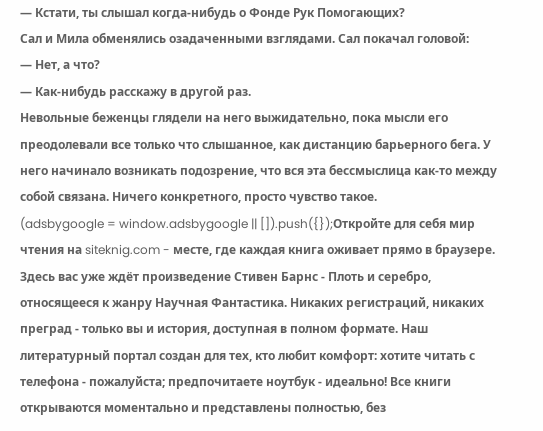— Кстати, ты слышал когда-нибудь о Фонде Рук Помогающих?
Сал и Мила обменялись озадаченными взглядами. Сал покачал головой:
— Нет, а что?
— Как-нибудь расскажу в другой раз.
Невольные беженцы глядели на него выжидательно, пока мысли его преодолевали все только что слышанное, как дистанцию барьерного бега. У него начинало возникать подозрение, что вся эта бессмыслица как-то между собой связана. Ничего конкретного, просто чувство такое.
(adsbygoogle = window.adsbygoogle || []).push({});Откройте для себя мир чтения на siteknig.com - месте, где каждая книга оживает прямо в браузере. Здесь вас уже ждёт произведение Стивен Барнс - Плоть и серебро, относящееся к жанру Научная Фантастика. Никаких регистраций, никаких преград - только вы и история, доступная в полном формате. Наш литературный портал создан для тех, кто любит комфорт: хотите читать с телефона - пожалуйста; предпочитаете ноутбук - идеально! Все книги открываются моментально и представлены полностью, без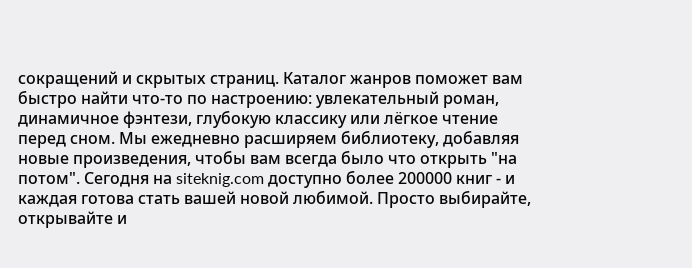сокращений и скрытых страниц. Каталог жанров поможет вам быстро найти что-то по настроению: увлекательный роман, динамичное фэнтези, глубокую классику или лёгкое чтение перед сном. Мы ежедневно расширяем библиотеку, добавляя новые произведения, чтобы вам всегда было что открыть "на потом". Сегодня на siteknig.com доступно более 200000 книг - и каждая готова стать вашей новой любимой. Просто выбирайте, открывайте и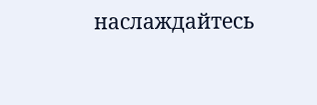наслаждайтесь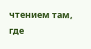чтением там, где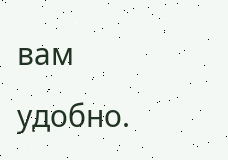вам удобно.